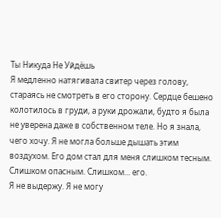Ты Никуда Не Уйдёшь
Я медленно натягивала свитер через голову, стараясь не смотреть в его сторону. Сердце бешено колотилось в груди, а руки дрожали, будто я была не уверена даже в собственном теле. Но я знала, чего хочу. Я не могла больше дышать этим воздухом. Его дом стал для меня слишком тесным. Слишком опасным. Слишком... его.
Я не выдержу. Я не могу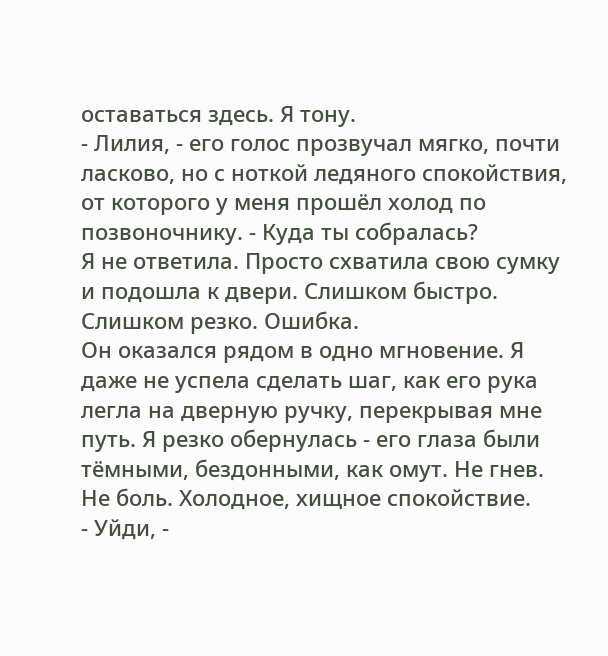оставаться здесь. Я тону.
- Лилия, - его голос прозвучал мягко, почти ласково, но с ноткой ледяного спокойствия, от которого у меня прошёл холод по позвоночнику. - Куда ты собралась?
Я не ответила. Просто схватила свою сумку и подошла к двери. Слишком быстро. Слишком резко. Ошибка.
Он оказался рядом в одно мгновение. Я даже не успела сделать шаг, как его рука легла на дверную ручку, перекрывая мне путь. Я резко обернулась - его глаза были тёмными, бездонными, как омут. Не гнев. Не боль. Холодное, хищное спокойствие.
- Уйди, -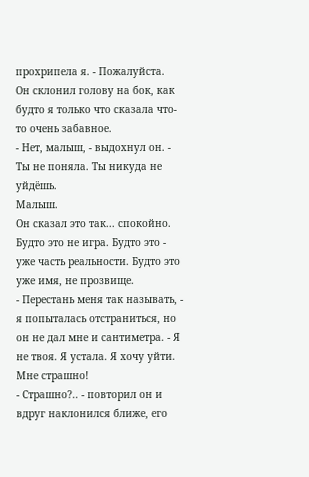прохрипела я. - Пожалуйста.
Он склонил голову на бок, как будто я только что сказала что-то очень забавное.
- Нет, малыш, - выдохнул он. - Ты не поняла. Ты никуда не уйдёшь.
Малыш.
Он сказал это так... спокойно. Будто это не игра. Будто это - уже часть реальности. Будто это уже имя, не прозвище.
- Перестань меня так называть, - я попыталась отстраниться, но он не дал мне и сантиметра. - Я не твоя. Я устала. Я хочу уйти. Мне страшно!
- Страшно?.. - повторил он и вдруг наклонился ближе, его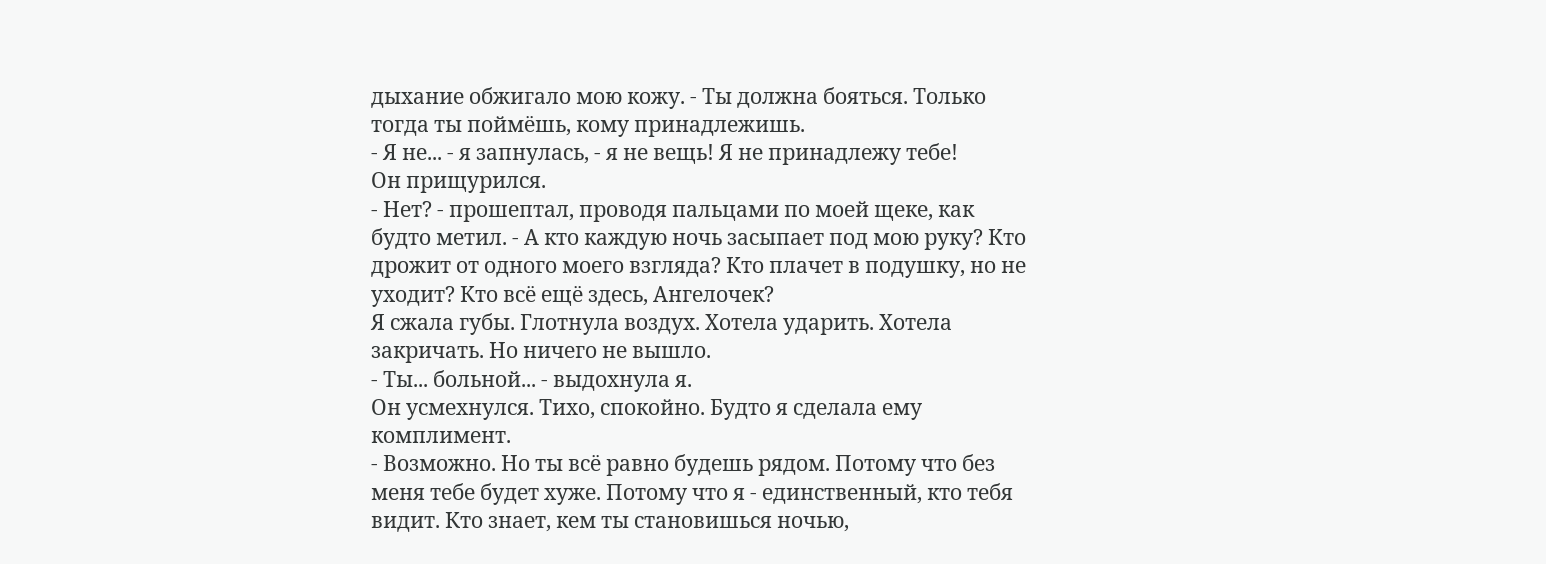дыхание обжигало мою кожу. - Ты должна бояться. Только тогда ты поймёшь, кому принадлежишь.
- Я не... - я запнулась, - я не вещь! Я не принадлежу тебе!
Он прищурился.
- Нет? - прошептал, проводя пальцами по моей щеке, как будто метил. - А кто каждую ночь засыпает под мою руку? Кто дрожит от одного моего взгляда? Кто плачет в подушку, но не уходит? Кто всё ещё здесь, Ангелочек?
Я сжала губы. Глотнула воздух. Хотела ударить. Хотела закричать. Но ничего не вышло.
- Ты... больной... - выдохнула я.
Он усмехнулся. Тихо, спокойно. Будто я сделала ему комплимент.
- Возможно. Но ты всё равно будешь рядом. Потому что без меня тебе будет хуже. Потому что я - единственный, кто тебя видит. Кто знает, кем ты становишься ночью,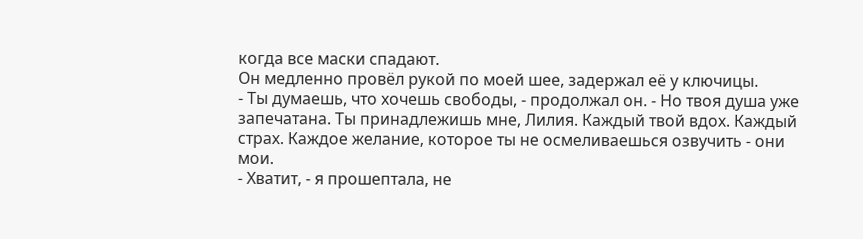когда все маски спадают.
Он медленно провёл рукой по моей шее, задержал её у ключицы.
- Ты думаешь, что хочешь свободы, - продолжал он. - Но твоя душа уже запечатана. Ты принадлежишь мне, Лилия. Каждый твой вдох. Каждый страх. Каждое желание, которое ты не осмеливаешься озвучить - они мои.
- Хватит, - я прошептала, не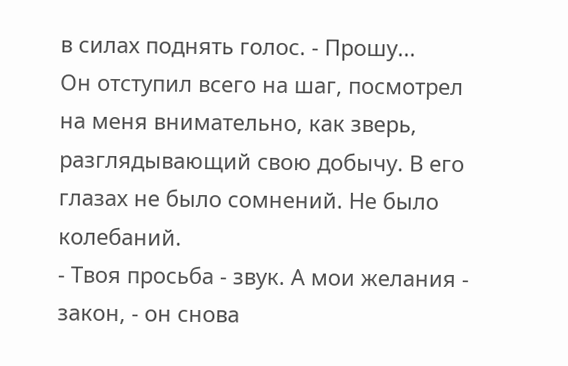в силах поднять голос. - Прошу...
Он отступил всего на шаг, посмотрел на меня внимательно, как зверь, разглядывающий свою добычу. В его глазах не было сомнений. Не было колебаний.
- Твоя просьба - звук. А мои желания - закон, - он снова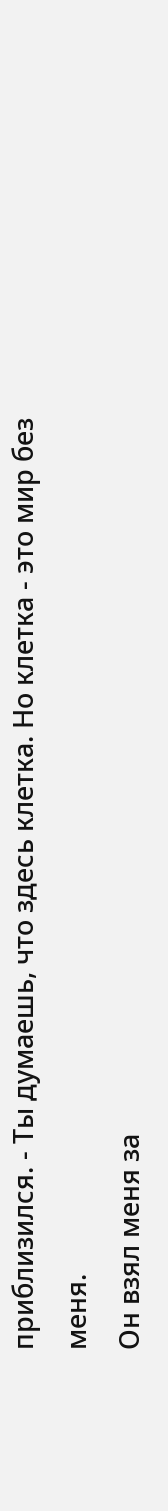приблизился. - Ты думаешь, что здесь клетка. Но клетка - это мир без меня.
Он взял меня за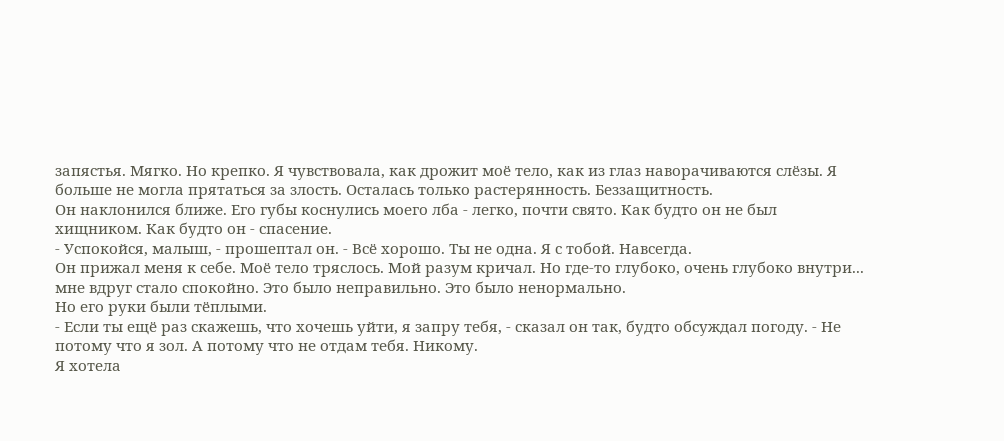запястья. Мягко. Но крепко. Я чувствовала, как дрожит моё тело, как из глаз наворачиваются слёзы. Я больше не могла прятаться за злость. Осталась только растерянность. Беззащитность.
Он наклонился ближе. Его губы коснулись моего лба - легко, почти свято. Как будто он не был хищником. Как будто он - спасение.
- Успокойся, малыш, - прошептал он. - Всё хорошо. Ты не одна. Я с тобой. Навсегда.
Он прижал меня к себе. Моё тело тряслось. Мой разум кричал. Но где-то глубоко, очень глубоко внутри... мне вдруг стало спокойно. Это было неправильно. Это было ненормально.
Но его руки были тёплыми.
- Если ты ещё раз скажешь, что хочешь уйти, я запру тебя, - сказал он так, будто обсуждал погоду. - Не потому что я зол. А потому что не отдам тебя. Никому.
Я хотела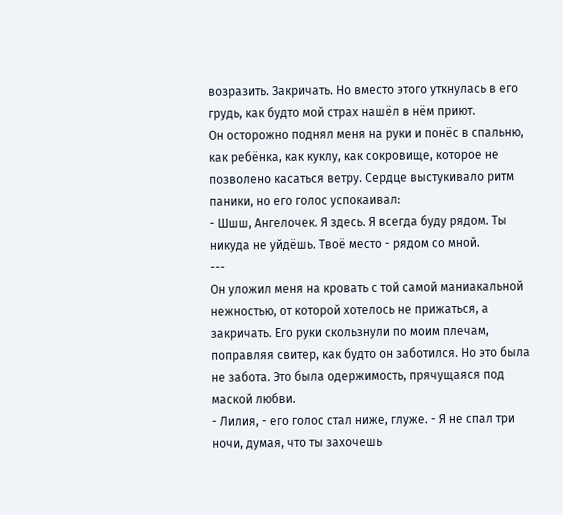возразить. Закричать. Но вместо этого уткнулась в его грудь, как будто мой страх нашёл в нём приют.
Он осторожно поднял меня на руки и понёс в спальню, как ребёнка, как куклу, как сокровище, которое не позволено касаться ветру. Сердце выстукивало ритм паники, но его голос успокаивал:
- Шшш, Ангелочек. Я здесь. Я всегда буду рядом. Ты никуда не уйдёшь. Твоё место - рядом со мной.
---
Он уложил меня на кровать с той самой маниакальной нежностью, от которой хотелось не прижаться, а закричать. Его руки скользнули по моим плечам, поправляя свитер, как будто он заботился. Но это была не забота. Это была одержимость, прячущаяся под маской любви.
- Лилия, - его голос стал ниже, глуже. - Я не спал три ночи, думая, что ты захочешь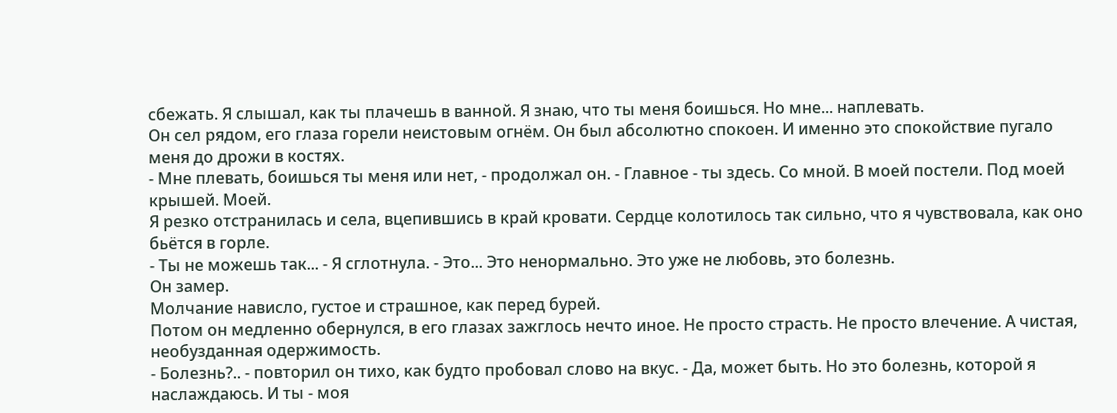сбежать. Я слышал, как ты плачешь в ванной. Я знаю, что ты меня боишься. Но мне... наплевать.
Он сел рядом, его глаза горели неистовым огнём. Он был абсолютно спокоен. И именно это спокойствие пугало меня до дрожи в костях.
- Мне плевать, боишься ты меня или нет, - продолжал он. - Главное - ты здесь. Со мной. В моей постели. Под моей крышей. Моей.
Я резко отстранилась и села, вцепившись в край кровати. Сердце колотилось так сильно, что я чувствовала, как оно бьётся в горле.
- Ты не можешь так... - Я сглотнула. - Это... Это ненормально. Это уже не любовь, это болезнь.
Он замер.
Молчание нависло, густое и страшное, как перед бурей.
Потом он медленно обернулся, в его глазах зажглось нечто иное. Не просто страсть. Не просто влечение. А чистая, необузданная одержимость.
- Болезнь?.. - повторил он тихо, как будто пробовал слово на вкус. - Да, может быть. Но это болезнь, которой я наслаждаюсь. И ты - моя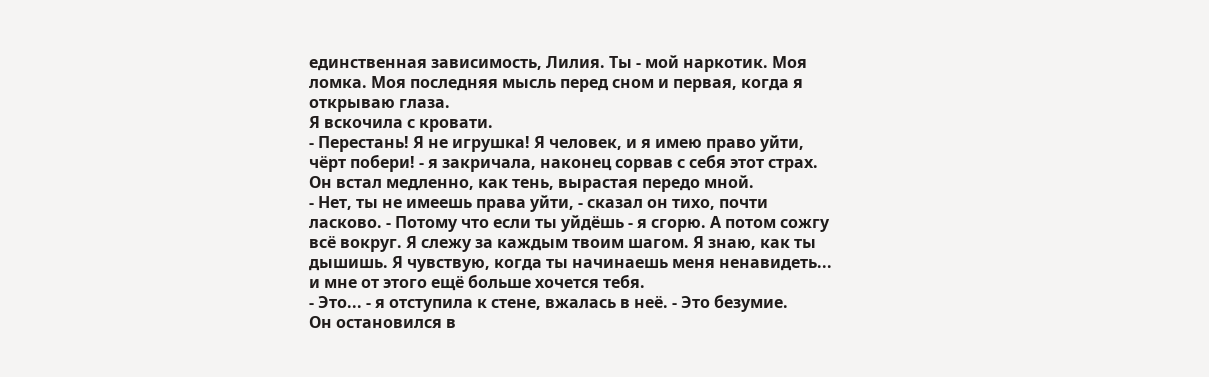единственная зависимость, Лилия. Ты - мой наркотик. Моя ломка. Моя последняя мысль перед сном и первая, когда я открываю глаза.
Я вскочила с кровати.
- Перестань! Я не игрушка! Я человек, и я имею право уйти, чёрт побери! - я закричала, наконец сорвав с себя этот страх.
Он встал медленно, как тень, вырастая передо мной.
- Нет, ты не имеешь права уйти, - сказал он тихо, почти ласково. - Потому что если ты уйдёшь - я сгорю. А потом сожгу всё вокруг. Я слежу за каждым твоим шагом. Я знаю, как ты дышишь. Я чувствую, когда ты начинаешь меня ненавидеть... и мне от этого ещё больше хочется тебя.
- Это... - я отступила к стене, вжалась в неё. - Это безумие.
Он остановился в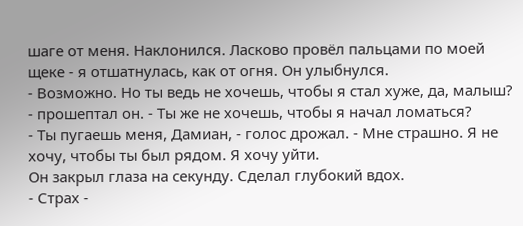шаге от меня. Наклонился. Ласково провёл пальцами по моей щеке - я отшатнулась, как от огня. Он улыбнулся.
- Возможно. Но ты ведь не хочешь, чтобы я стал хуже, да, малыш? - прошептал он. - Ты же не хочешь, чтобы я начал ломаться?
- Ты пугаешь меня, Дамиан, - голос дрожал. - Мне страшно. Я не хочу, чтобы ты был рядом. Я хочу уйти.
Он закрыл глаза на секунду. Сделал глубокий вдох.
- Страх -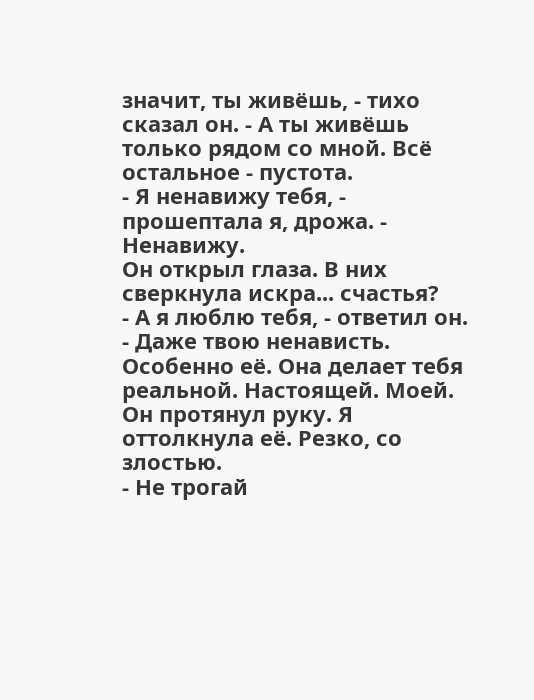значит, ты живёшь, - тихо сказал он. - А ты живёшь только рядом со мной. Всё остальное - пустота.
- Я ненавижу тебя, - прошептала я, дрожа. - Ненавижу.
Он открыл глаза. В них сверкнула искра... счастья?
- А я люблю тебя, - ответил он. - Даже твою ненависть. Особенно её. Она делает тебя реальной. Настоящей. Моей.
Он протянул руку. Я оттолкнула её. Резко, со злостью.
- Не трогай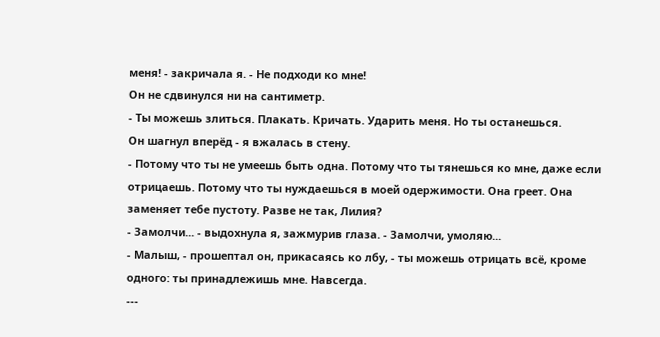меня! - закричала я. - Не подходи ко мне!
Он не сдвинулся ни на сантиметр.
- Ты можешь злиться. Плакать. Кричать. Ударить меня. Но ты останешься.
Он шагнул вперёд - я вжалась в стену.
- Потому что ты не умеешь быть одна. Потому что ты тянешься ко мне, даже если отрицаешь. Потому что ты нуждаешься в моей одержимости. Она греет. Она заменяет тебе пустоту. Разве не так, Лилия?
- Замолчи... - выдохнула я, зажмурив глаза. - Замолчи, умоляю...
- Малыш, - прошептал он, прикасаясь ко лбу, - ты можешь отрицать всё, кроме одного: ты принадлежишь мне. Навсегда.
---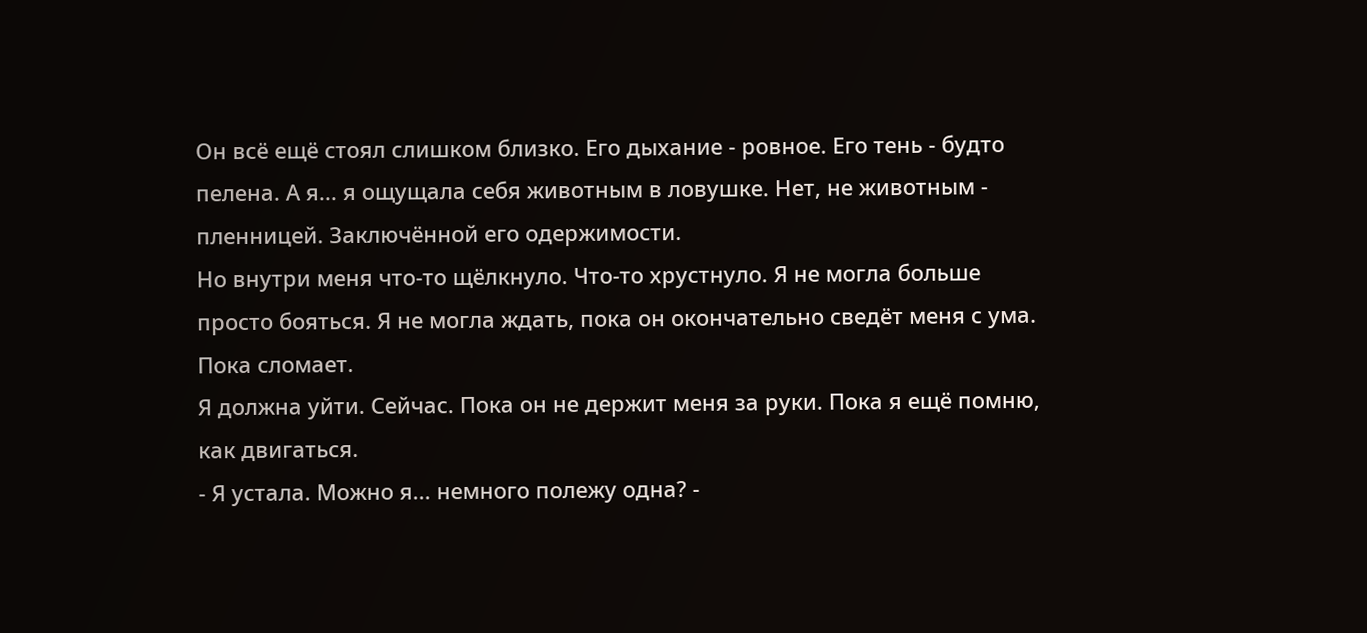Он всё ещё стоял слишком близко. Его дыхание - ровное. Его тень - будто пелена. А я... я ощущала себя животным в ловушке. Нет, не животным - пленницей. Заключённой его одержимости.
Но внутри меня что-то щёлкнуло. Что-то хрустнуло. Я не могла больше просто бояться. Я не могла ждать, пока он окончательно сведёт меня с ума. Пока сломает.
Я должна уйти. Сейчас. Пока он не держит меня за руки. Пока я ещё помню, как двигаться.
- Я устала. Можно я... немного полежу одна? -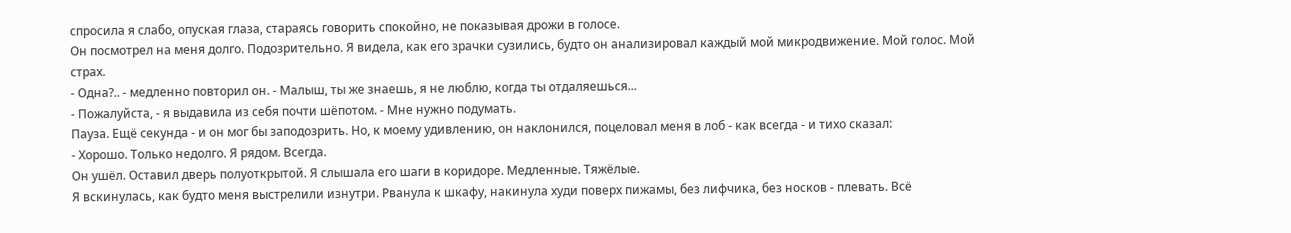спросила я слабо, опуская глаза, стараясь говорить спокойно, не показывая дрожи в голосе.
Он посмотрел на меня долго. Подозрительно. Я видела, как его зрачки сузились, будто он анализировал каждый мой микродвижение. Мой голос. Мой страх.
- Одна?.. - медленно повторил он. - Малыш, ты же знаешь, я не люблю, когда ты отдаляешься...
- Пожалуйста, - я выдавила из себя почти шёпотом. - Мне нужно подумать.
Пауза. Ещё секунда - и он мог бы заподозрить. Но, к моему удивлению, он наклонился, поцеловал меня в лоб - как всегда - и тихо сказал:
- Хорошо. Только недолго. Я рядом. Всегда.
Он ушёл. Оставил дверь полуоткрытой. Я слышала его шаги в коридоре. Медленные. Тяжёлые.
Я вскинулась, как будто меня выстрелили изнутри. Рванула к шкафу, накинула худи поверх пижамы, без лифчика, без носков - плевать. Всё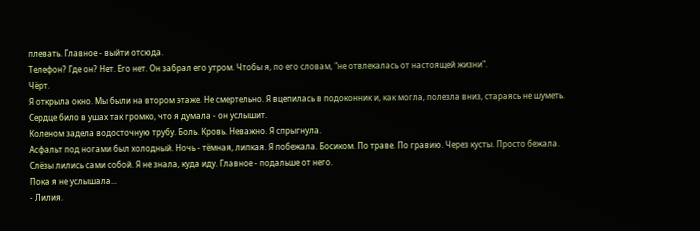плевать. Главное - выйти отсюда.
Телефон? Где он? Нет. Его нет. Он забрал его утром. Чтобы я, по его словам, "не отвлекалась от настоящей жизни".
Чёрт.
Я открыла окно. Мы были на втором этаже. Не смертельно. Я вцепилась в подоконник и, как могла, полезла вниз, стараясь не шуметь. Сердце било в ушах так громко, что я думала - он услышит.
Коленом задела водосточную трубу. Боль. Кровь. Неважно. Я спрыгнула.
Асфальт под ногами был холодный. Ночь - тёмная, липкая. Я побежала. Босиком. По траве. По гравию. Через кусты. Просто бежала.
Слёзы лились сами собой. Я не знала, куда иду. Главное - подальше от него.
Пока я не услышала...
- Лилия.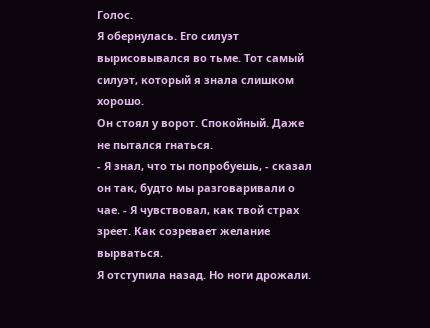Голос.
Я обернулась. Его силуэт вырисовывался во тьме. Тот самый силуэт, который я знала слишком хорошо.
Он стоял у ворот. Спокойный. Даже не пытался гнаться.
- Я знал, что ты попробуешь, - сказал он так, будто мы разговаривали о чае. - Я чувствовал, как твой страх зреет. Как созревает желание вырваться.
Я отступила назад. Но ноги дрожали.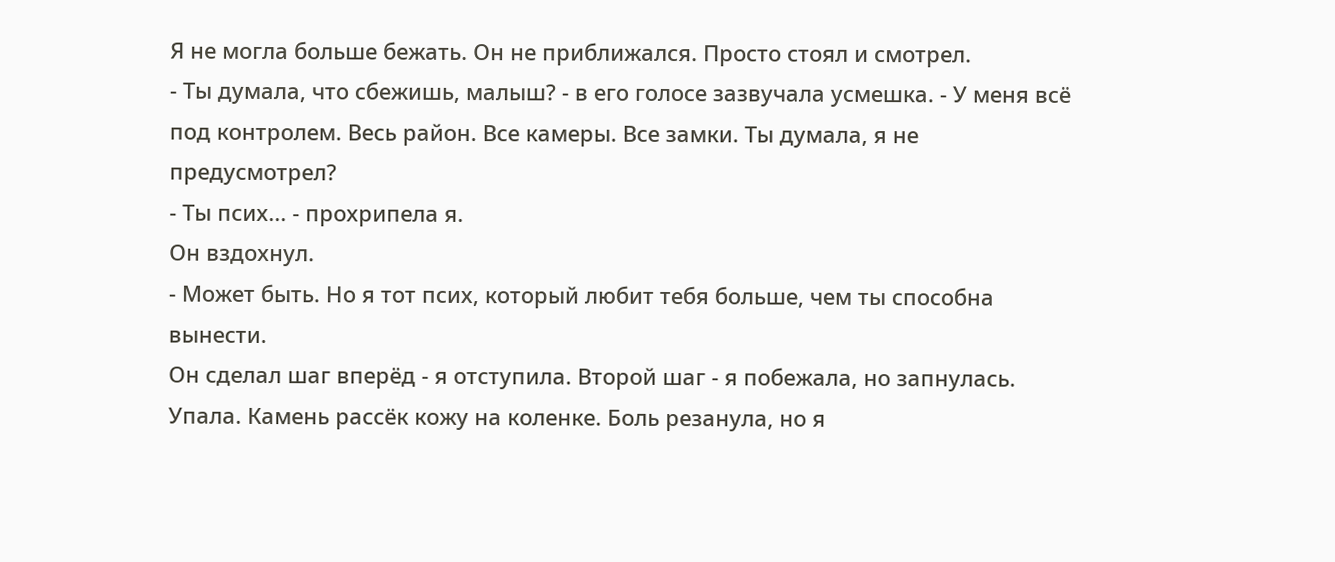Я не могла больше бежать. Он не приближался. Просто стоял и смотрел.
- Ты думала, что сбежишь, малыш? - в его голосе зазвучала усмешка. - У меня всё под контролем. Весь район. Все камеры. Все замки. Ты думала, я не предусмотрел?
- Ты псих... - прохрипела я.
Он вздохнул.
- Может быть. Но я тот псих, который любит тебя больше, чем ты способна вынести.
Он сделал шаг вперёд - я отступила. Второй шаг - я побежала, но запнулась. Упала. Камень рассёк кожу на коленке. Боль резанула, но я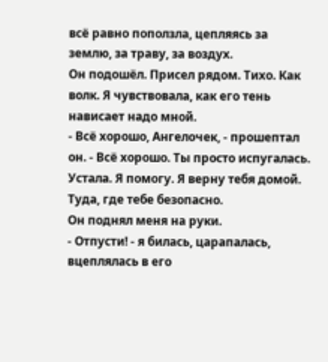всё равно поползла, цепляясь за землю, за траву, за воздух.
Он подошёл. Присел рядом. Тихо. Как волк. Я чувствовала, как его тень нависает надо мной.
- Всё хорошо, Ангелочек, - прошептал он. - Всё хорошо. Ты просто испугалась. Устала. Я помогу. Я верну тебя домой. Туда, где тебе безопасно.
Он поднял меня на руки.
- Отпусти! - я билась, царапалась, вцеплялась в его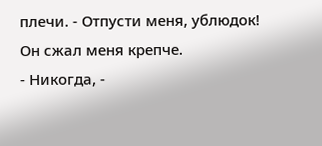плечи. - Отпусти меня, ублюдок!
Он сжал меня крепче.
- Никогда, -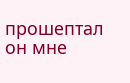прошептал он мне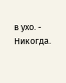в ухо. - Никогда.